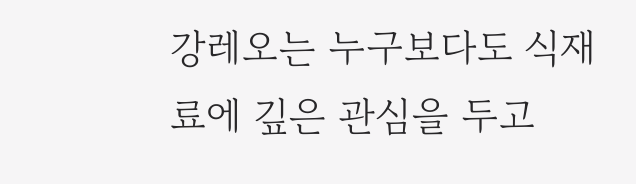강레오는 누구보다도 식재료에 깊은 관심을 두고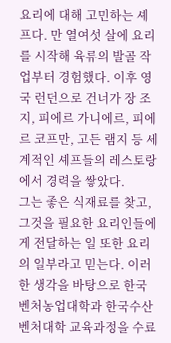요리에 대해 고민하는 셰프다. 만 열여섯 살에 요리를 시작해 육류의 발골 작업부터 경험했다. 이후 영국 런던으로 건너가 장 조지, 피에르 가니에르, 피에르 코프만, 고든 램지 등 세계적인 셰프들의 레스토랑에서 경력을 쌓았다.
그는 좋은 식재료를 찾고, 그것을 필요한 요리인들에게 전달하는 일 또한 요리의 일부라고 믿는다. 이러한 생각을 바탕으로 한국벤처농업대학과 한국수산벤처대학 교육과정을 수료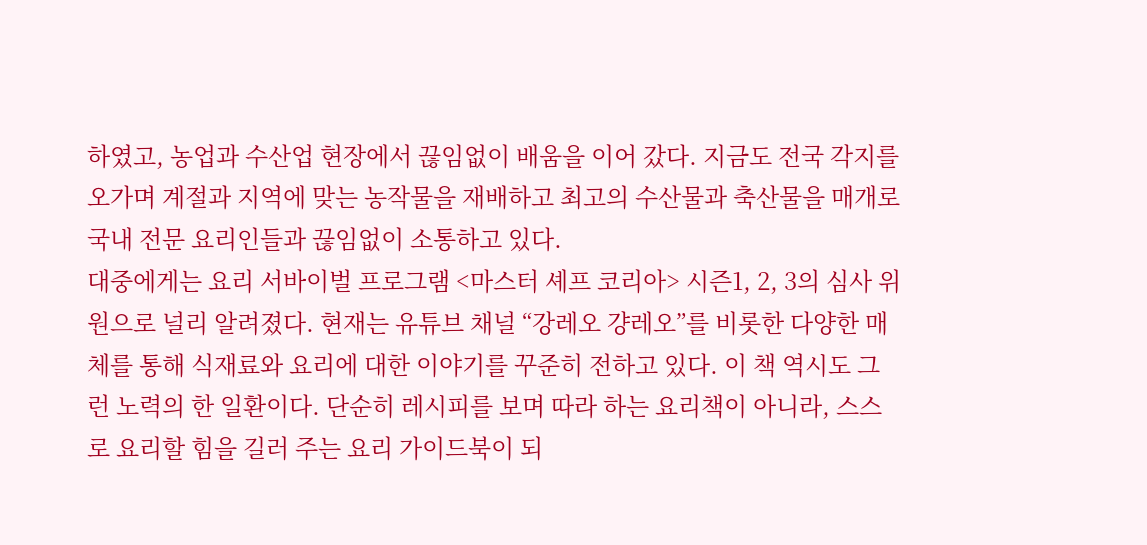하였고, 농업과 수산업 현장에서 끊임없이 배움을 이어 갔다. 지금도 전국 각지를 오가며 계절과 지역에 맞는 농작물을 재배하고 최고의 수산물과 축산물을 매개로 국내 전문 요리인들과 끊임없이 소통하고 있다.
대중에게는 요리 서바이벌 프로그램 <마스터 셰프 코리아> 시즌1, 2, 3의 심사 위원으로 널리 알려졌다. 현재는 유튜브 채널 “강레오 걍레오”를 비롯한 다양한 매체를 통해 식재료와 요리에 대한 이야기를 꾸준히 전하고 있다. 이 책 역시도 그런 노력의 한 일환이다. 단순히 레시피를 보며 따라 하는 요리책이 아니라, 스스로 요리할 힘을 길러 주는 요리 가이드북이 되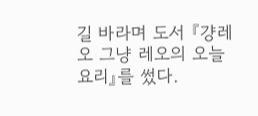길 바라며 도서 『걍레오 그냥 레오의 오늘 요리』를 썼다.